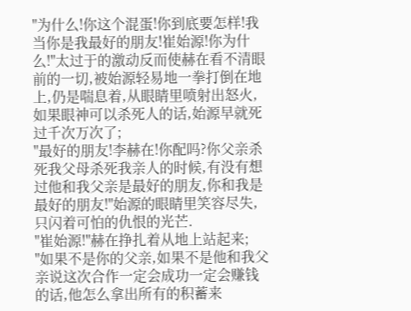"为什么!你这个混蛋!你到底要怎样!我当你是我最好的朋友!崔始源!你为什么!"太过于的激动反而使赫在看不清眼前的一切,被始源轻易地一拳打倒在地上,仍是喘息着,从眼睛里喷射出怒火,如果眼神可以杀死人的话,始源早就死过千次万次了;
"最好的朋友!李赫在!你配吗?你父亲杀死我父母杀死我亲人的时候,有没有想过他和我父亲是最好的朋友,你和我是最好的朋友!"始源的眼睛里笑容尽失,只闪着可怕的仇恨的光芒.
"崔始源!"赫在挣扎着从地上站起来;
"如果不是你的父亲,如果不是他和我父亲说这次合作一定会成功一定会赚钱的话,他怎么拿出所有的积蓄来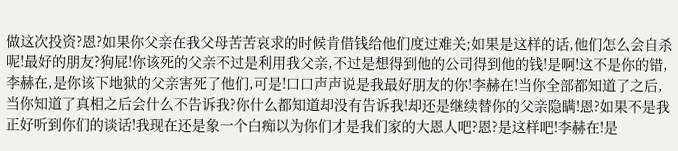做这次投资?恩?如果你父亲在我父母苦苦哀求的时候肯借钱给他们度过难关;如果是这样的话,他们怎么会自杀呢!最好的朋友?狗屁!你该死的父亲不过是利用我父亲,不过是想得到他的公司得到他的钱!是啊!这不是你的错,李赫在,是你该下地狱的父亲害死了他们,可是!口口声声说是我最好朋友的你!李赫在!当你全部都知道了之后,当你知道了真相之后会什么不告诉我?你什么都知道却没有告诉我!却还是继续替你的父亲隐瞒!恩?如果不是我正好听到你们的谈话!我现在还是象一个白痴以为你们才是我们家的大恩人吧?恩?是这样吧!李赫在!是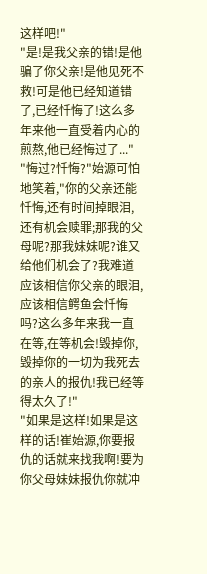这样吧!"
"是!是我父亲的错!是他骗了你父亲!是他见死不救!可是他已经知道错了,已经忏悔了!这么多年来他一直受着内心的煎熬,他已经悔过了..."
"悔过?忏悔?"始源可怕地笑着,"你的父亲还能忏悔,还有时间掉眼泪,还有机会赎罪;那我的父母呢?那我妹妹呢?谁又给他们机会了?我难道应该相信你父亲的眼泪,应该相信鳄鱼会忏悔吗?这么多年来我一直在等,在等机会!毁掉你,毁掉你的一切为我死去的亲人的报仇!我已经等得太久了!"
"如果是这样!如果是这样的话!崔始源,你要报仇的话就来找我啊!要为你父母妹妹报仇你就冲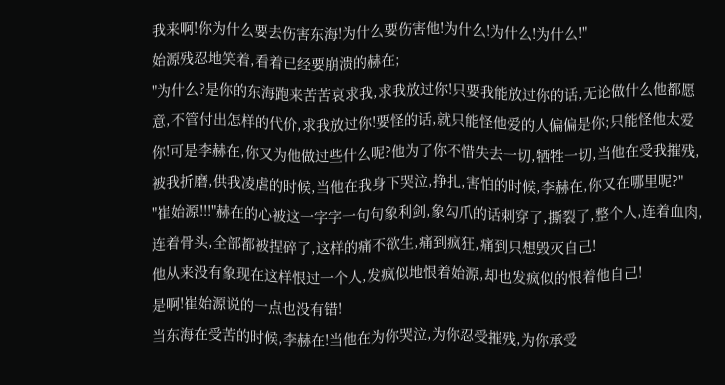我来啊!你为什么要去伤害东海!为什么要伤害他!为什么!为什么!为什么!"
始源残忍地笑着,看着已经要崩溃的赫在;
"为什么?是你的东海跑来苦苦哀求我,求我放过你!只要我能放过你的话,无论做什么他都愿意,不管付出怎样的代价,求我放过你!要怪的话,就只能怪他爱的人偏偏是你;只能怪他太爱你!可是李赫在,你又为他做过些什么呢?他为了你不惜失去一切,牺牲一切,当他在受我摧残,被我折磨,供我凌虐的时候,当他在我身下哭泣,挣扎,害怕的时候,李赫在,你又在哪里呢?"
"崔始源!!!"赫在的心被这一字字一句句象利剑,象勾爪的话刺穿了,撕裂了,整个人,连着血肉,连着骨头,全部都被捏碎了,这样的痛不欲生,痛到疯狂,痛到只想毁灭自己!
他从来没有象现在这样恨过一个人,发疯似地恨着始源,却也发疯似的恨着他自己!
是啊!崔始源说的一点也没有错!
当东海在受苦的时候,李赫在!当他在为你哭泣,为你忍受摧残,为你承受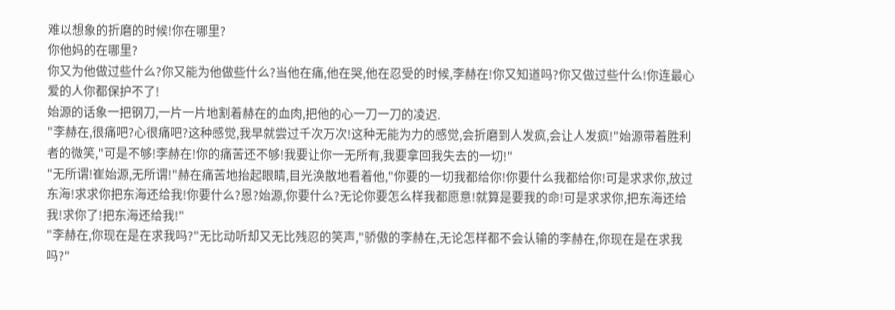难以想象的折磨的时候!你在哪里?
你他妈的在哪里?
你又为他做过些什么?你又能为他做些什么?当他在痛,他在哭,他在忍受的时候,李赫在!你又知道吗?你又做过些什么!你连最心爱的人你都保护不了!
始源的话象一把钢刀,一片一片地割着赫在的血肉,把他的心一刀一刀的凌迟.
"李赫在,很痛吧?心很痛吧?这种感觉,我早就尝过千次万次!这种无能为力的感觉,会折磨到人发疯,会让人发疯!"始源带着胜利者的微笑,"可是不够!李赫在!你的痛苦还不够!我要让你一无所有,我要拿回我失去的一切!"
"无所谓!崔始源,无所谓!"赫在痛苦地抬起眼睛,目光涣散地看着他,"你要的一切我都给你!你要什么我都给你!可是求求你,放过东海!求求你把东海还给我!你要什么?恩?始源,你要什么?无论你要怎么样我都愿意!就算是要我的命!可是求求你,把东海还给我!求你了!把东海还给我!"
"李赫在,你现在是在求我吗?"无比动听却又无比残忍的笑声,"骄傲的李赫在,无论怎样都不会认输的李赫在,你现在是在求我吗?"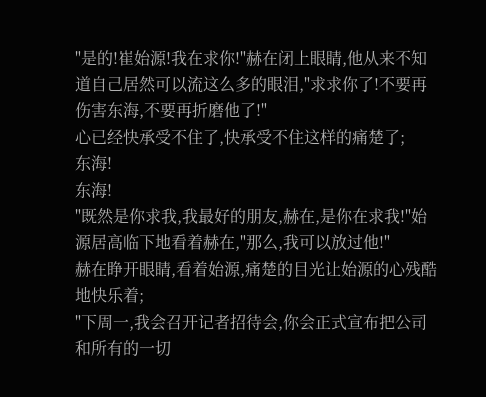"是的!崔始源!我在求你!"赫在闭上眼睛,他从来不知道自己居然可以流这么多的眼泪,"求求你了!不要再伤害东海,不要再折磨他了!"
心已经快承受不住了,快承受不住这样的痛楚了;
东海!
东海!
"既然是你求我,我最好的朋友,赫在,是你在求我!"始源居高临下地看着赫在,"那么,我可以放过他!"
赫在睁开眼睛,看着始源,痛楚的目光让始源的心残酷地快乐着;
"下周一,我会召开记者招待会,你会正式宣布把公司和所有的一切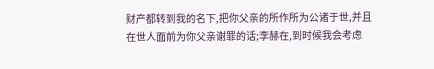财产都转到我的名下,把你父亲的所作所为公诸于世,并且在世人面前为你父亲谢罪的话;李赫在,到时候我会考虑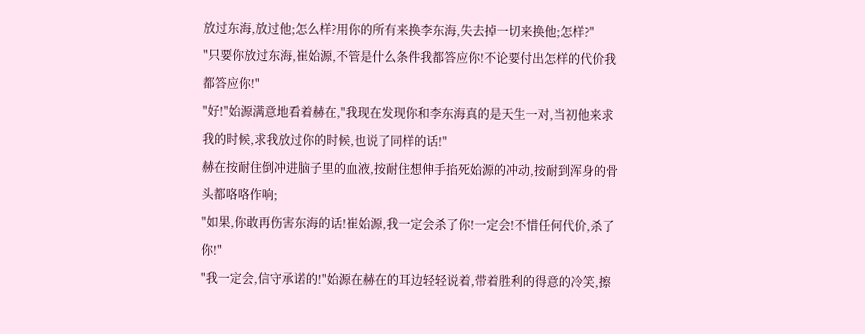放过东海,放过他;怎么样?用你的所有来换李东海,失去掉一切来换他;怎样?"
"只要你放过东海,崔始源,不管是什么条件我都答应你!不论要付出怎样的代价我都答应你!"
"好!"始源满意地看着赫在,"我现在发现你和李东海真的是天生一对,当初他来求我的时候,求我放过你的时候,也说了同样的话!"
赫在按耐住倒冲进脑子里的血液,按耐住想伸手掐死始源的冲动,按耐到浑身的骨头都咯咯作响;
"如果,你敢再伤害东海的话!崔始源,我一定会杀了你!一定会!不惜任何代价,杀了你!"
"我一定会,信守承诺的!"始源在赫在的耳边轻轻说着,带着胜利的得意的冷笑,擦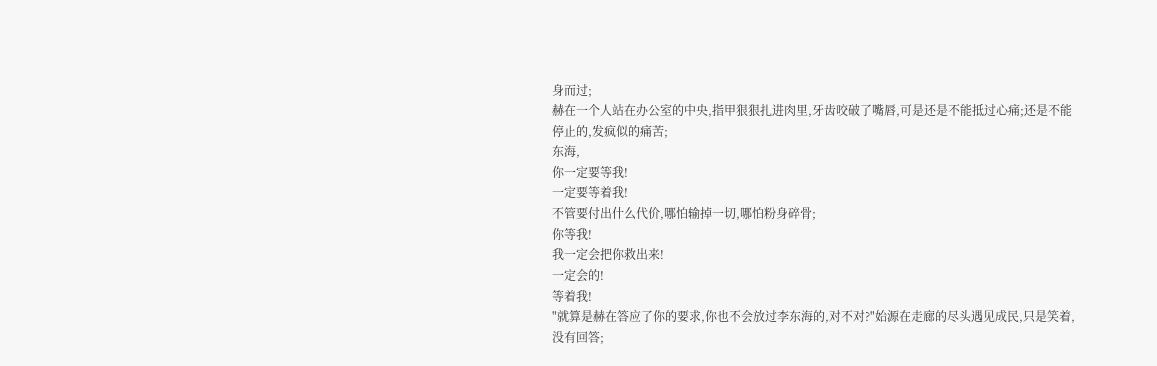身而过;
赫在一个人站在办公室的中央,指甲狠狠扎进肉里,牙齿咬破了嘴唇,可是还是不能抵过心痛;还是不能停止的,发疯似的痛苦;
东海,
你一定要等我!
一定要等着我!
不管要付出什么代价,哪怕输掉一切,哪怕粉身碎骨;
你等我!
我一定会把你救出来!
一定会的!
等着我!
"就算是赫在答应了你的要求,你也不会放过李东海的,对不对?"始源在走廊的尽头遇见成民,只是笑着,没有回答;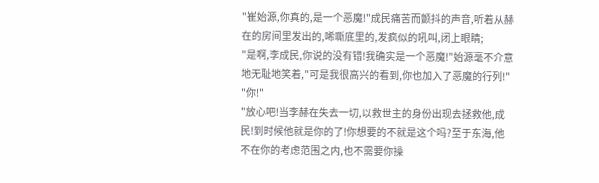"崔始源,你真的,是一个恶魔!"成民痛苦而颤抖的声音,听着从赫在的房间里发出的,唏嘶底里的,发疯似的吼叫,闭上眼睛;
"是啊,李成民,你说的没有错!我确实是一个恶魔!"始源毫不介意地无耻地笑着,"可是我很高兴的看到,你也加入了恶魔的行列!"
"你!"
"放心吧!当李赫在失去一切,以救世主的身份出现去拯救他,成民!到时候他就是你的了!你想要的不就是这个吗?至于东海,他不在你的考虑范围之内,也不需要你操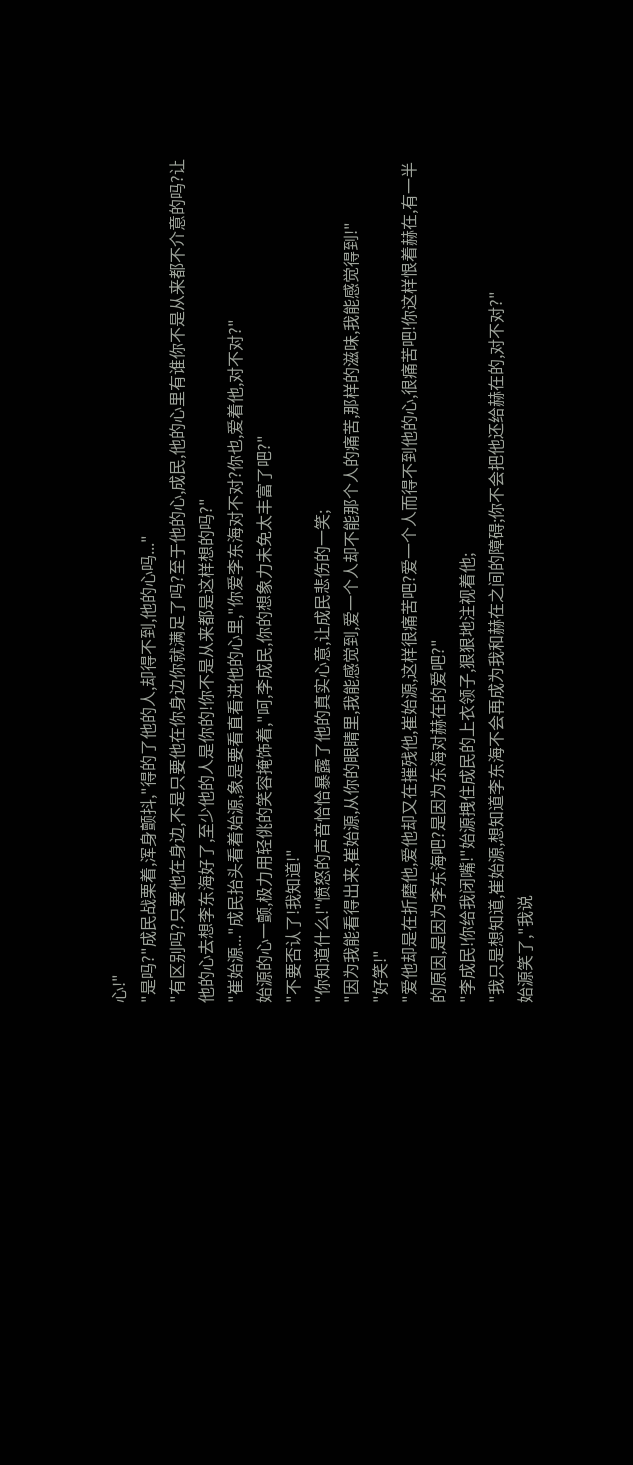心!"
"是吗?"成民战栗着,浑身颤抖,"得的了他的人,却得不到,他的心吗..."
"有区别吗?只要他在身边,不是只要他在你身边你就满足了吗?至于他的心,成民,他的心里有谁你不是从来都不介意的吗?让他的心去想李东海好了,至少他的人是你的!你不是从来都是这样想的吗?"
"崔始源..."成民抬头看着始源,象是要看直看进他的心里,"你爱李东海对不对?你也,爱着他,对不对?"
始源的心一颤,极力用轻佻的笑容掩饰着,"呵,李成民,你的想象力未免太丰富了吧?"
"不要否认了!我知道!"
"你知道什么!"愤怒的声音恰恰暴露了他的真实心意,让成民悲伤的一笑;
"因为我能看得出来,崔始源,从你的眼睛里,我能感觉到,爱一个人却不能那个人的痛苦,那样的滋味,我能感觉得到!"
"好笑!"
"爱他却是在折磨他,爱他却又在摧残他,崔始源,这样很痛苦吧?爱一个人而得不到他的心,很痛苦吧!你这样恨着赫在,有一半的原因,是因为李东海吧?是因为东海对赫在的爱吧?"
"李成民!你给我闭嘴!"始源拽住成民的上衣领子,狠狠地注视着他;
"我只是想知道,崔始源,想知道李东海不会再成为我和赫在之间的障碍;你不会把他还给赫在的,对不对?"
始源笑了,"我说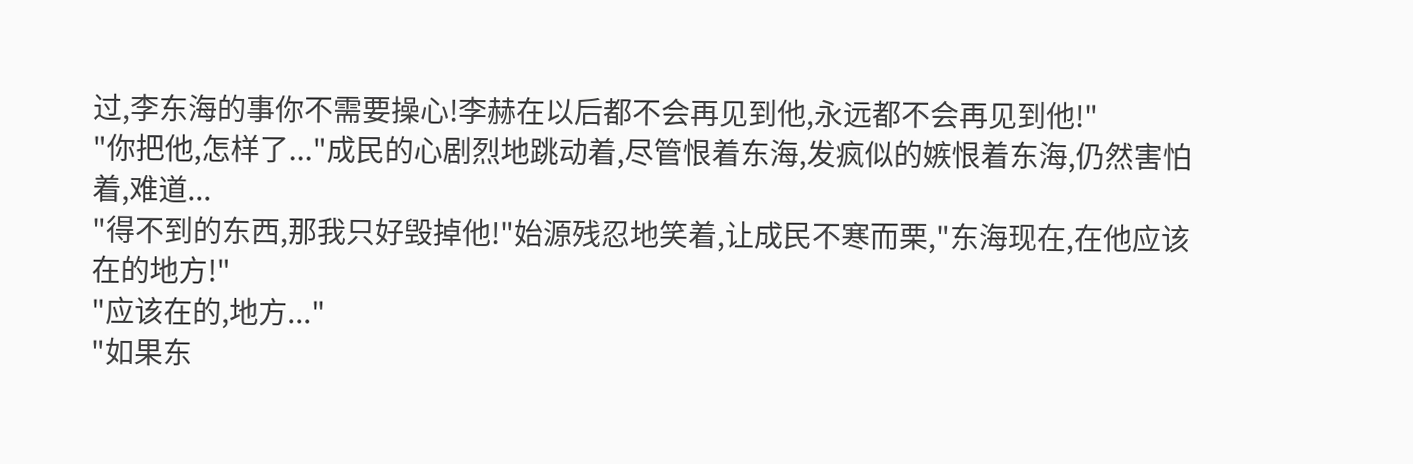过,李东海的事你不需要操心!李赫在以后都不会再见到他,永远都不会再见到他!"
"你把他,怎样了..."成民的心剧烈地跳动着,尽管恨着东海,发疯似的嫉恨着东海,仍然害怕着,难道...
"得不到的东西,那我只好毁掉他!"始源残忍地笑着,让成民不寒而栗,"东海现在,在他应该在的地方!"
"应该在的,地方..."
"如果东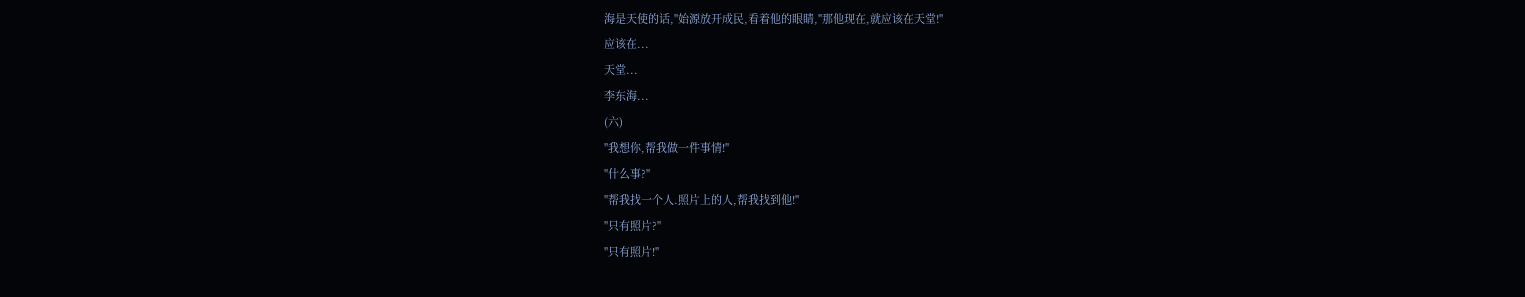海是天使的话,"始源放开成民,看着他的眼睛,"那他现在,就应该在天堂!"
应该在...
天堂...
李东海...
(六)
"我想你,帮我做一件事情!"
"什么事?"
"帮我找一个人.照片上的人,帮我找到他!"
"只有照片?"
"只有照片!"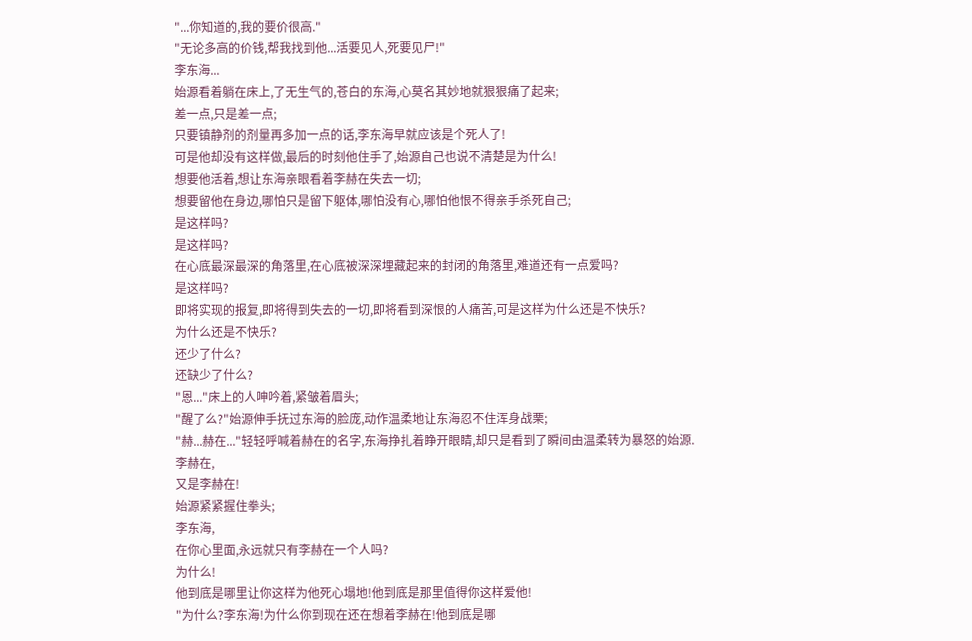"...你知道的,我的要价很高."
"无论多高的价钱,帮我找到他...活要见人,死要见尸!"
李东海...
始源看着躺在床上,了无生气的,苍白的东海,心莫名其妙地就狠狠痛了起来;
差一点,只是差一点;
只要镇静剂的剂量再多加一点的话,李东海早就应该是个死人了!
可是他却没有这样做,最后的时刻他住手了,始源自己也说不清楚是为什么!
想要他活着,想让东海亲眼看着李赫在失去一切;
想要留他在身边,哪怕只是留下躯体,哪怕没有心,哪怕他恨不得亲手杀死自己;
是这样吗?
是这样吗?
在心底最深最深的角落里,在心底被深深埋藏起来的封闭的角落里,难道还有一点爱吗?
是这样吗?
即将实现的报复,即将得到失去的一切,即将看到深恨的人痛苦,可是这样为什么还是不快乐?
为什么还是不快乐?
还少了什么?
还缺少了什么?
"恩..."床上的人呻吟着,紧皱着眉头;
"醒了么?"始源伸手抚过东海的脸庞,动作温柔地让东海忍不住浑身战栗;
"赫...赫在..."轻轻呼喊着赫在的名字,东海挣扎着睁开眼睛,却只是看到了瞬间由温柔转为暴怒的始源.
李赫在,
又是李赫在!
始源紧紧握住拳头;
李东海,
在你心里面,永远就只有李赫在一个人吗?
为什么!
他到底是哪里让你这样为他死心塌地!他到底是那里值得你这样爱他!
"为什么?李东海!为什么你到现在还在想着李赫在!他到底是哪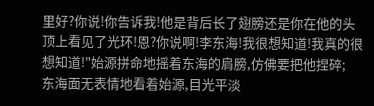里好?你说!你告诉我!他是背后长了翅膀还是你在他的头顶上看见了光环!恩?你说啊!李东海!我很想知道!我真的很想知道!"始源拼命地摇着东海的肩膀,仿佛要把他捏碎;
东海面无表情地看着始源,目光平淡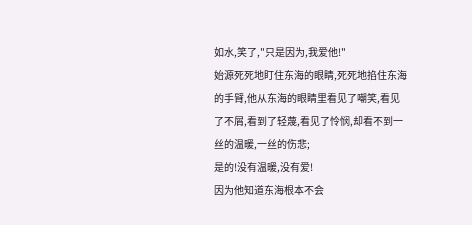如水,笑了,"只是因为,我爱他!"
始源死死地盯住东海的眼睛,死死地掐住东海的手臂,他从东海的眼睛里看见了嘲笑,看见了不屑,看到了轻蔑,看见了怜悯,却看不到一丝的温暖,一丝的伤悲;
是的!没有温暖,没有爱!
因为他知道东海根本不会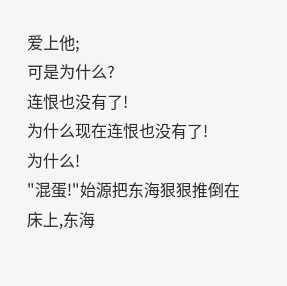爱上他;
可是为什么?
连恨也没有了!
为什么现在连恨也没有了!
为什么!
"混蛋!"始源把东海狠狠推倒在床上,东海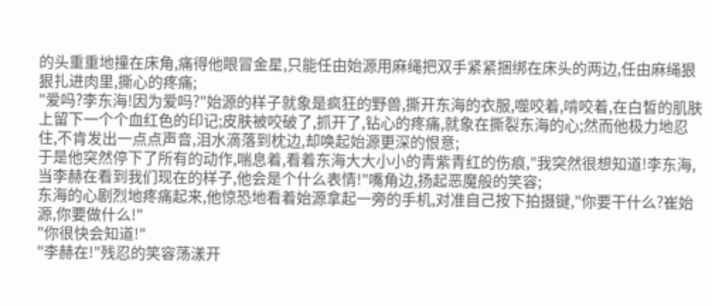的头重重地撞在床角,痛得他眼冒金星,只能任由始源用麻绳把双手紧紧捆绑在床头的两边,任由麻绳狠狠扎进肉里,撕心的疼痛;
"爱吗?李东海!因为爱吗?"始源的样子就象是疯狂的野兽,撕开东海的衣服,噬咬着,啃咬着,在白皙的肌肤上留下一个个血红色的印记;皮肤被咬破了,抓开了,钻心的疼痛,就象在撕裂东海的心;然而他极力地忍住,不肯发出一点点声音,泪水滴落到枕边,却唤起始源更深的恨意;
于是他突然停下了所有的动作,喘息着,看着东海大大小小的青紫青红的伤痕,"我突然很想知道!李东海,当李赫在看到我们现在的样子,他会是个什么表情!"嘴角边,扬起恶魔般的笑容;
东海的心剧烈地疼痛起来,他惊恐地看着始源拿起一旁的手机,对准自己按下拍摄键,"你要干什么?崔始源,你要做什么!"
"你很快会知道!"
"李赫在!"残忍的笑容荡漾开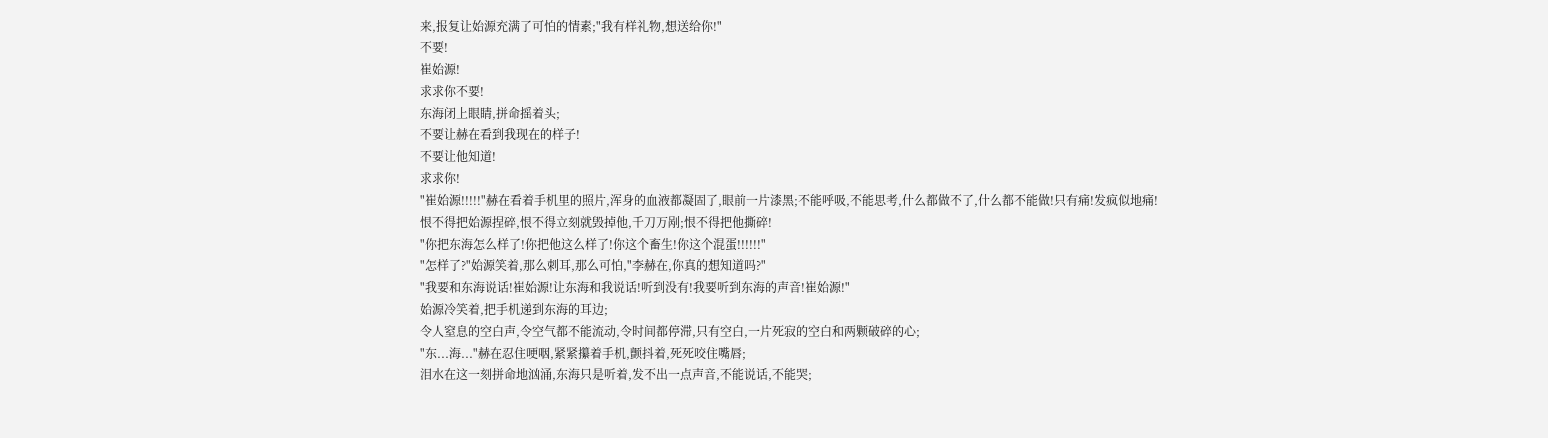来,报复让始源充满了可怕的情素;"我有样礼物,想送给你!"
不要!
崔始源!
求求你不要!
东海闭上眼睛,拼命摇着头;
不要让赫在看到我现在的样子!
不要让他知道!
求求你!
"崔始源!!!!!"赫在看着手机里的照片,浑身的血液都凝固了,眼前一片漆黑;不能呼吸,不能思考,什么都做不了,什么都不能做!只有痛!发疯似地痛!
恨不得把始源捏碎,恨不得立刻就毁掉他,千刀万剐;恨不得把他撕碎!
"你把东海怎么样了!你把他这么样了!你这个畜生!你这个混蛋!!!!!!"
"怎样了?"始源笑着,那么刺耳,那么可怕,"李赫在,你真的想知道吗?"
"我要和东海说话!崔始源!让东海和我说话!听到没有!我要听到东海的声音!崔始源!"
始源冷笑着,把手机递到东海的耳边;
令人窒息的空白声,令空气都不能流动,令时间都停滞,只有空白,一片死寂的空白和两颗破碎的心;
"东...海..."赫在忍住哽咽,紧紧攥着手机,颤抖着,死死咬住嘴唇;
泪水在这一刻拼命地汹涌,东海只是听着,发不出一点声音,不能说话,不能哭;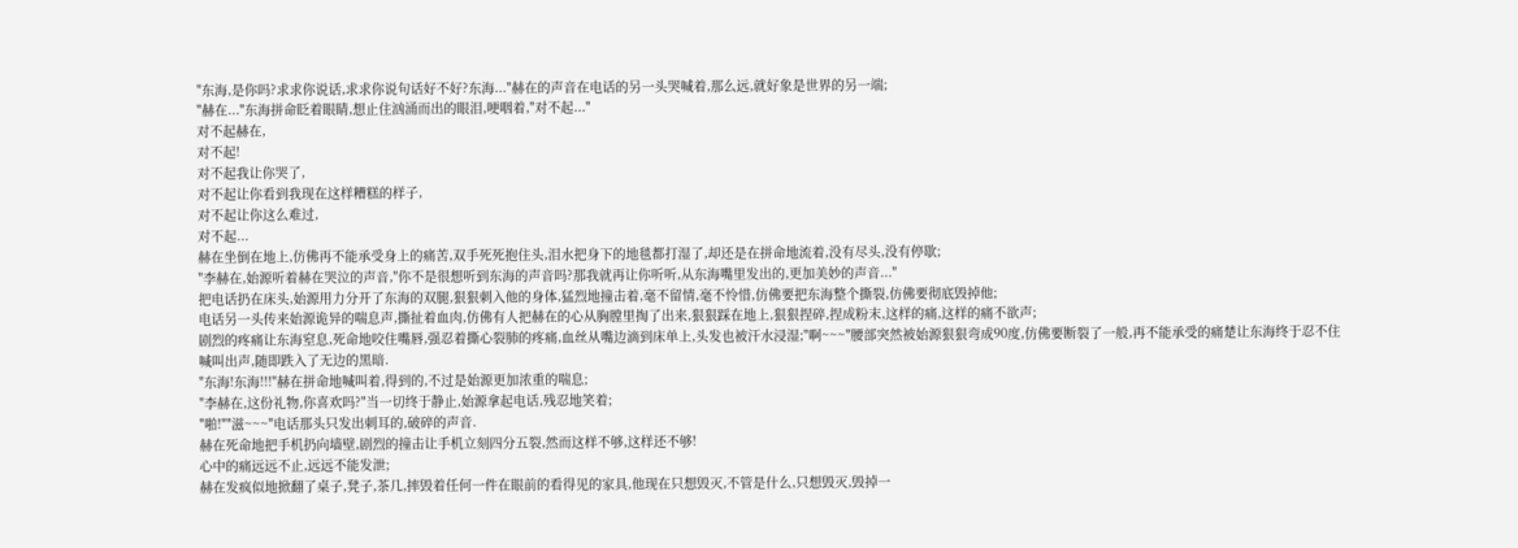"东海,是你吗?求求你说话,求求你说句话好不好?东海..."赫在的声音在电话的另一头哭喊着,那么远,就好象是世界的另一端;
"赫在..."东海拼命眨着眼睛,想止住汹涌而出的眼泪,哽咽着,"对不起..."
对不起赫在,
对不起!
对不起我让你哭了,
对不起让你看到我现在这样糟糕的样子,
对不起让你这么难过,
对不起...
赫在坐倒在地上,仿佛再不能承受身上的痛苦,双手死死抱住头,泪水把身下的地毯都打湿了,却还是在拼命地流着,没有尽头,没有停歇;
"李赫在,始源听着赫在哭泣的声音,"你不是很想听到东海的声音吗?那我就再让你听听,从东海嘴里发出的,更加美妙的声音..."
把电话扔在床头,始源用力分开了东海的双腿,狠狠刺入他的身体,猛烈地撞击着,毫不留情,毫不怜惜,仿佛要把东海整个撕裂,仿佛要彻底毁掉他;
电话另一头传来始源诡异的喘息声,撕扯着血肉,仿佛有人把赫在的心从胸膛里掏了出来,狠狠踩在地上,狠狠捏碎,捏成粉末,这样的痛,这样的痛不欲声;
剧烈的疼痛让东海窒息,死命地咬住嘴唇,强忍着撕心裂肺的疼痛,血丝从嘴边滴到床单上,头发也被汗水浸湿;"啊~~~"腰部突然被始源狠狠弯成90度,仿佛要断裂了一般,再不能承受的痛楚让东海终于忍不住喊叫出声,随即跌入了无边的黑暗.
"东海!东海!!!"赫在拼命地喊叫着,得到的,不过是始源更加浓重的喘息;
"李赫在,这份礼物,你喜欢吗?"当一切终于静止,始源拿起电话,残忍地笑着;
"啪!""滋~~~"电话那头只发出刺耳的,破碎的声音.
赫在死命地把手机扔向墙壁,剧烈的撞击让手机立刻四分五裂,然而这样不够,这样还不够!
心中的痛远远不止,远远不能发泄;
赫在发疯似地掀翻了桌子,凳子,茶几,摔毁着任何一件在眼前的看得见的家具,他现在只想毁灭,不管是什么,只想毁灭,毁掉一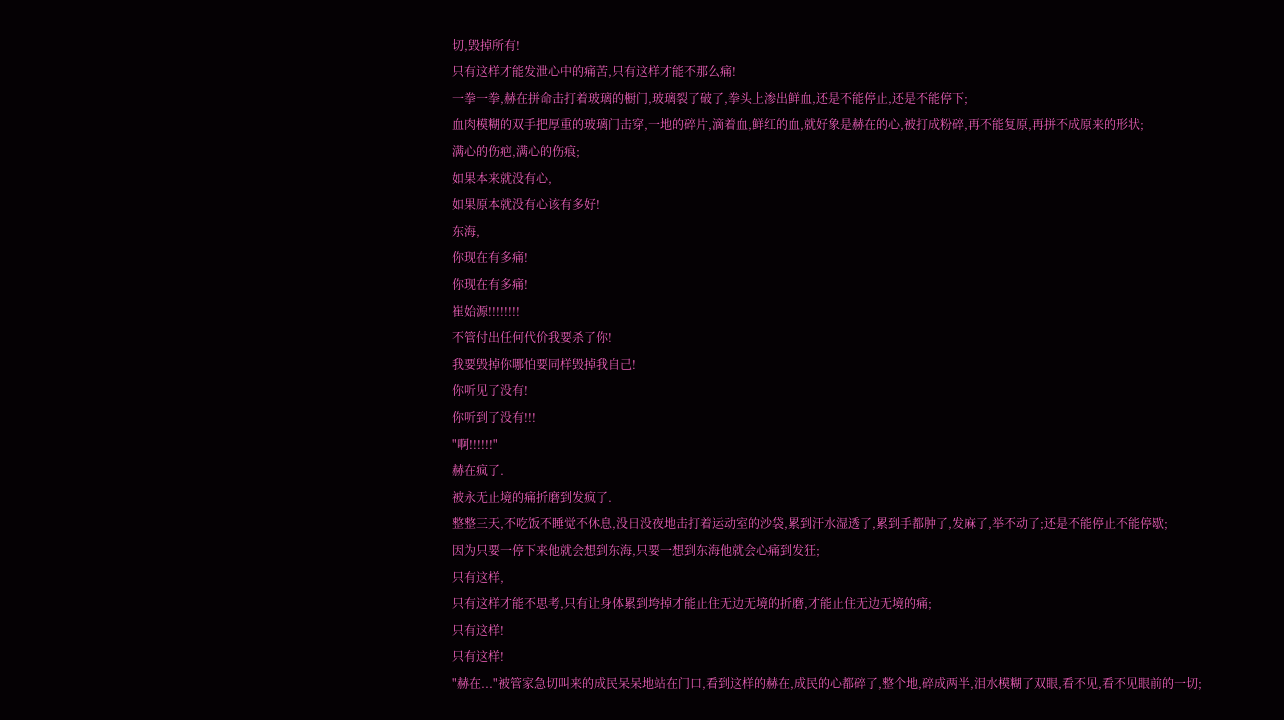切,毁掉所有!
只有这样才能发泄心中的痛苦,只有这样才能不那么痛!
一拳一拳,赫在拼命击打着玻璃的橱门,玻璃裂了破了,拳头上渗出鲜血,还是不能停止,还是不能停下;
血肉模糊的双手把厚重的玻璃门击穿,一地的碎片,滴着血,鲜红的血,就好象是赫在的心,被打成粉碎,再不能复原,再拼不成原来的形状;
满心的伤疤,满心的伤痕;
如果本来就没有心,
如果原本就没有心该有多好!
东海,
你现在有多痛!
你现在有多痛!
崔始源!!!!!!!!
不管付出任何代价我要杀了你!
我要毁掉你哪怕要同样毁掉我自己!
你听见了没有!
你听到了没有!!!
"啊!!!!!!"
赫在疯了.
被永无止境的痛折磨到发疯了.
整整三天,不吃饭不睡觉不休息,没日没夜地击打着运动室的沙袋,累到汗水湿透了,累到手都肿了,发麻了,举不动了;还是不能停止不能停歇;
因为只要一停下来他就会想到东海,只要一想到东海他就会心痛到发狂;
只有这样,
只有这样才能不思考,只有让身体累到垮掉才能止住无边无境的折磨,才能止住无边无境的痛;
只有这样!
只有这样!
"赫在..."被管家急切叫来的成民呆呆地站在门口,看到这样的赫在,成民的心都碎了,整个地,碎成两半,泪水模糊了双眼,看不见,看不见眼前的一切;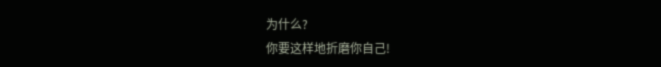为什么?
你要这样地折磨你自己!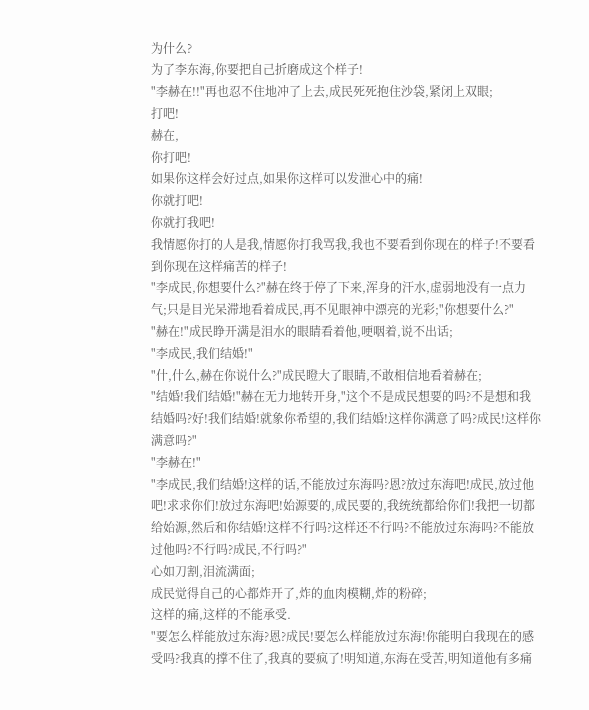为什么?
为了李东海,你要把自己折磨成这个样子!
"李赫在!!"再也忍不住地冲了上去,成民死死抱住沙袋,紧闭上双眼;
打吧!
赫在,
你打吧!
如果你这样会好过点,如果你这样可以发泄心中的痛!
你就打吧!
你就打我吧!
我情愿你打的人是我,情愿你打我骂我,我也不要看到你现在的样子!不要看到你现在这样痛苦的样子!
"李成民,你想要什么?"赫在终于停了下来,浑身的汗水,虚弱地没有一点力气;只是目光呆滞地看着成民,再不见眼神中漂亮的光彩;"你想要什么?"
"赫在!"成民睁开满是泪水的眼睛看着他,哽咽着,说不出话;
"李成民,我们结婚!"
"什,什么,赫在你说什么?"成民瞪大了眼睛,不敢相信地看着赫在;
"结婚!我们结婚!"赫在无力地转开身,"这个不是成民想要的吗?不是想和我结婚吗?好!我们结婚!就象你希望的,我们结婚!这样你满意了吗?成民!这样你满意吗?"
"李赫在!"
"李成民,我们结婚!这样的话,不能放过东海吗?恩?放过东海吧!成民,放过他吧!求求你们!放过东海吧!始源要的,成民要的,我统统都给你们!我把一切都给始源,然后和你结婚!这样不行吗?这样还不行吗?不能放过东海吗?不能放过他吗?不行吗?成民,不行吗?"
心如刀割,泪流满面;
成民觉得自己的心都炸开了,炸的血肉模糊,炸的粉碎;
这样的痛,这样的不能承受.
"要怎么样能放过东海?恩?成民!要怎么样能放过东海!你能明白我现在的感受吗?我真的撑不住了,我真的要疯了!明知道,东海在受苦,明知道他有多痛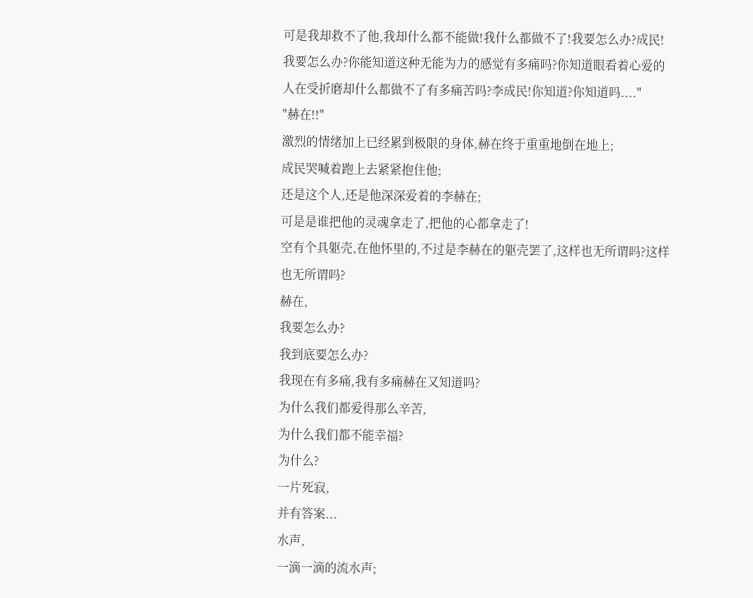可是我却救不了他,我却什么都不能做!我什么都做不了!我要怎么办?成民!我要怎么办?你能知道这种无能为力的感觉有多痛吗?你知道眼看着心爱的人在受折磨却什么都做不了有多痛苦吗?李成民!你知道?你知道吗...."
"赫在!!"
激烈的情绪加上已经累到极限的身体,赫在终于重重地倒在地上;
成民哭喊着跑上去紧紧抱住他;
还是这个人,还是他深深爱着的李赫在;
可是是谁把他的灵魂拿走了,把他的心都拿走了!
空有个具躯壳,在他怀里的,不过是李赫在的躯壳罢了,这样也无所谓吗?这样也无所谓吗?
赫在,
我要怎么办?
我到底要怎么办?
我现在有多痛,我有多痛赫在又知道吗?
为什么我们都爱得那么辛苦,
为什么我们都不能幸福?
为什么?
一片死寂,
并有答案...
水声,
一滴一滴的流水声;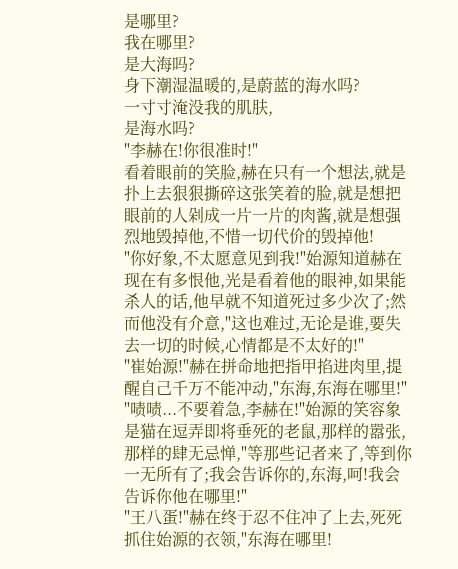是哪里?
我在哪里?
是大海吗?
身下潮湿温暖的,是蔚蓝的海水吗?
一寸寸淹没我的肌肤,
是海水吗?
"李赫在!你很准时!"
看着眼前的笑脸,赫在只有一个想法,就是扑上去狠狠撕碎这张笑着的脸,就是想把眼前的人剁成一片一片的肉酱,就是想强烈地毁掉他,不惜一切代价的毁掉他!
"你好象,不太愿意见到我!"始源知道赫在现在有多恨他,光是看着他的眼神,如果能杀人的话,他早就不知道死过多少次了;然而他没有介意,"这也难过,无论是谁,要失去一切的时候,心情都是不太好的!"
"崔始源!"赫在拼命地把指甲掐进肉里,提醒自己千万不能冲动,"东海,东海在哪里!"
"啧啧...不要着急,李赫在!"始源的笑容象是猫在逗弄即将垂死的老鼠,那样的嚣张,那样的肆无忌惮,"等那些记者来了,等到你一无所有了;我会告诉你的,东海,呵!我会告诉你他在哪里!"
"王八蛋!"赫在终于忍不住冲了上去,死死抓住始源的衣领,"东海在哪里!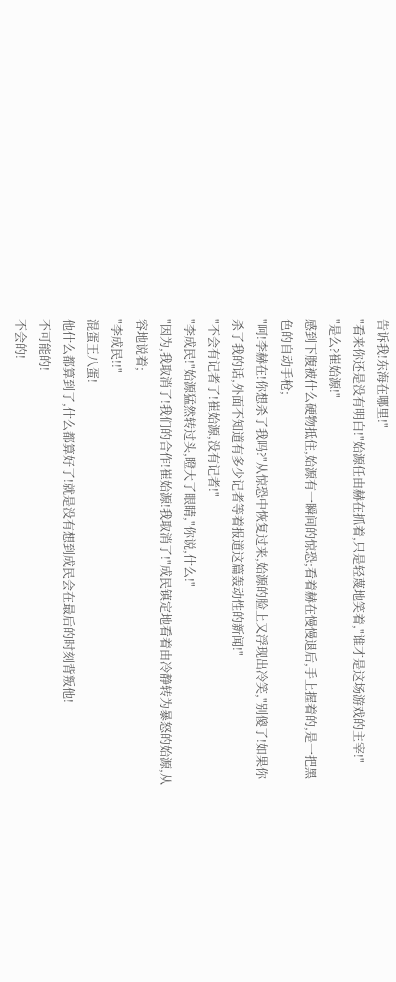告诉我!东海在哪里!"
"看来你还是没有明白!"始源任由赫在抓着,只是轻蔑地笑着,"谁才是这场游戏的主宰!"
"是么?崔始源!"
感到下腹被什么硬物抵住,始源有一瞬间的惊恐;看着赫在慢慢退后,手上握着的,是一把黑色的自动手枪;
"呵!李赫在!你想杀了我吗?"从惊恐中恢复过来,始源的脸上又浮现出冷笑,"别傻了!如果你杀了我的话,外面不知道有多少记者等着报道这篇轰动性的新闻!"
"不会有记者了!崔始源,没有记者!"
"李成民!"始源猛然转过头,瞪大了眼睛,"你说,什么!"
"因为,我取消了!我们的合作!崔始源!我取消了!"成民镇定地看着由冷静转为暴怒的始源,从容地说着;
"李成民!!"
混蛋王八蛋!
他什么都算到了,什么都算好了!就是没有想到成民会在最后的时刻背叛他!
不可能的!
不会的!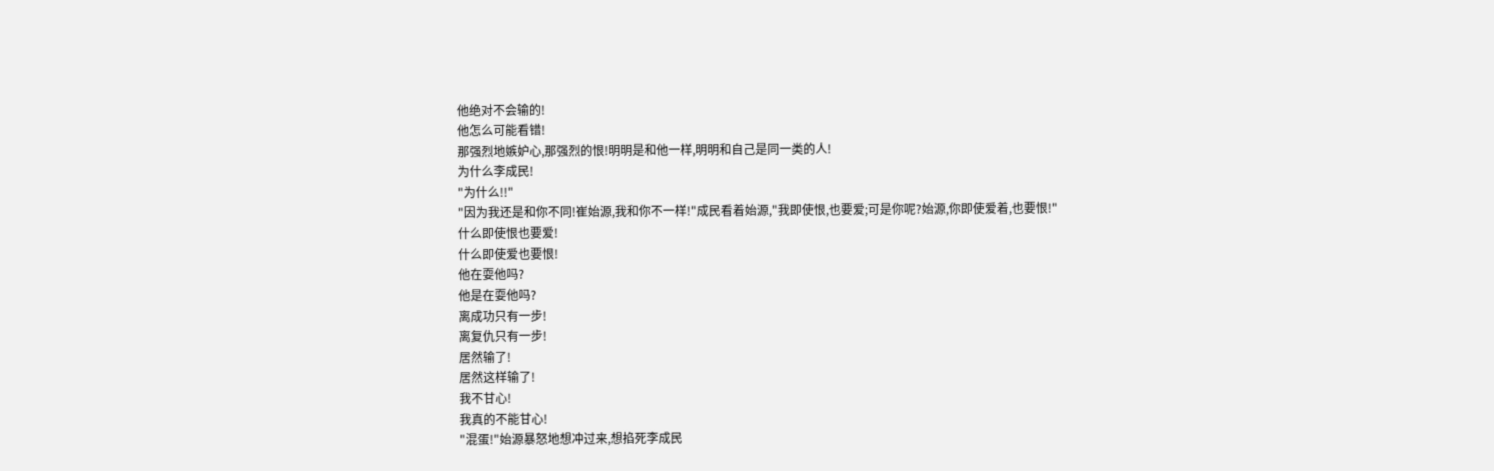他绝对不会输的!
他怎么可能看错!
那强烈地嫉妒心,那强烈的恨!明明是和他一样,明明和自己是同一类的人!
为什么李成民!
"为什么!!"
"因为我还是和你不同!崔始源,我和你不一样!"成民看着始源,"我即使恨,也要爱;可是你呢?始源,你即使爱着,也要恨!"
什么即使恨也要爱!
什么即使爱也要恨!
他在耍他吗?
他是在耍他吗?
离成功只有一步!
离复仇只有一步!
居然输了!
居然这样输了!
我不甘心!
我真的不能甘心!
"混蛋!"始源暴怒地想冲过来,想掐死李成民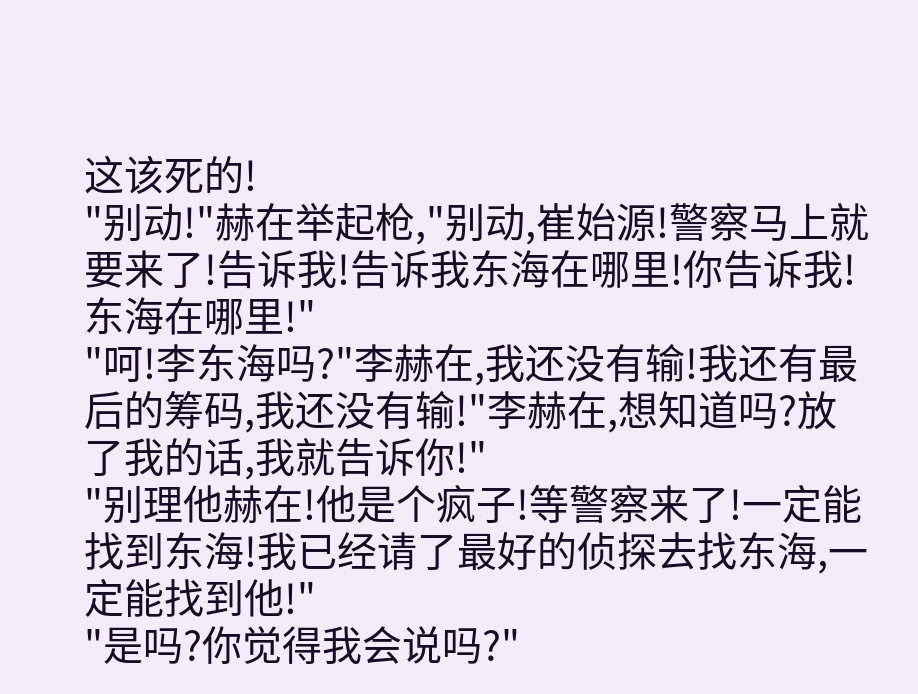这该死的!
"别动!"赫在举起枪,"别动,崔始源!警察马上就要来了!告诉我!告诉我东海在哪里!你告诉我!东海在哪里!"
"呵!李东海吗?"李赫在,我还没有输!我还有最后的筹码,我还没有输!"李赫在,想知道吗?放了我的话,我就告诉你!"
"别理他赫在!他是个疯子!等警察来了!一定能找到东海!我已经请了最好的侦探去找东海,一定能找到他!"
"是吗?你觉得我会说吗?"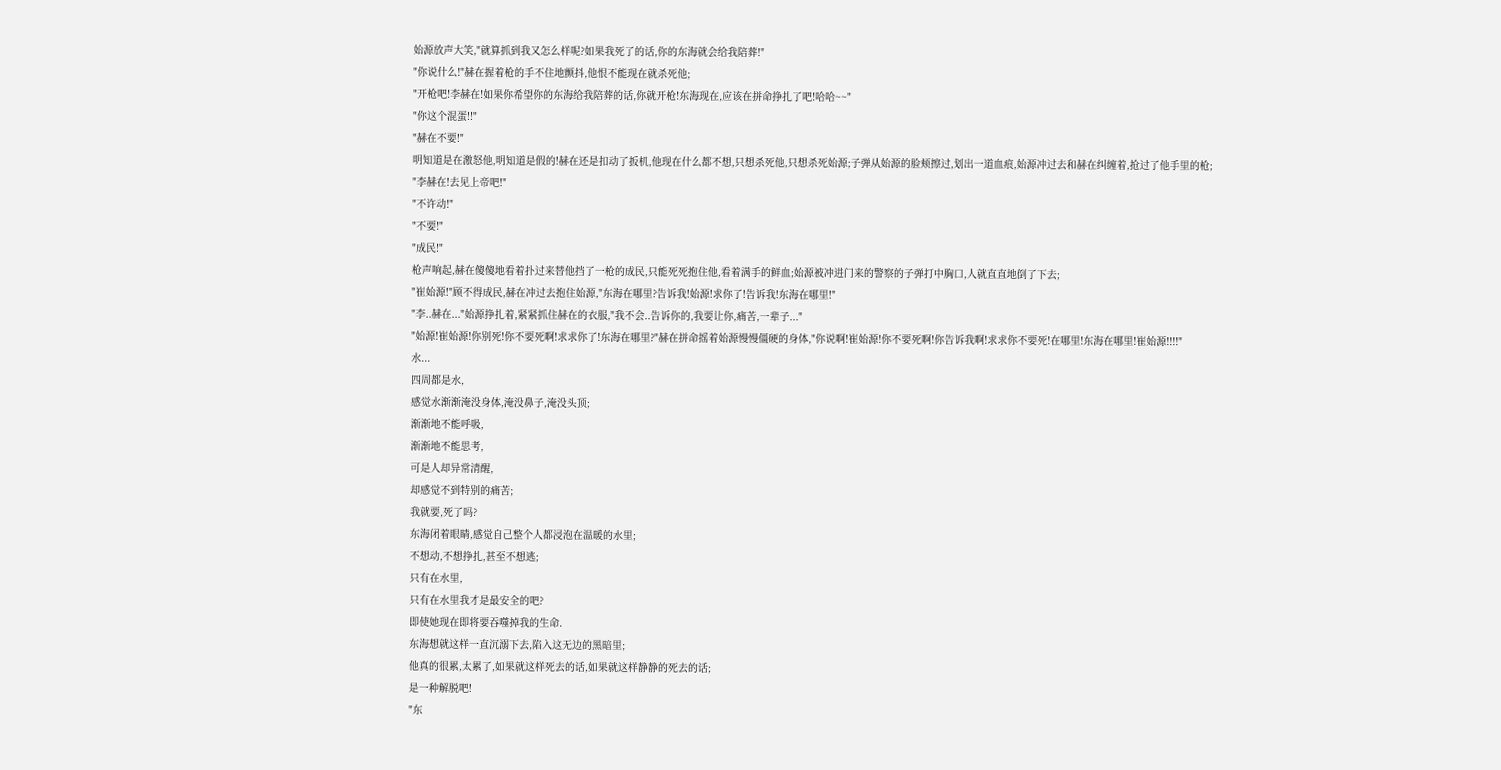始源放声大笑,"就算抓到我又怎么样呢?如果我死了的话,你的东海就会给我陪葬!"
"你说什么!"赫在握着枪的手不住地颤抖,他恨不能现在就杀死他;
"开枪吧!李赫在!如果你希望你的东海给我陪葬的话,你就开枪!东海现在,应该在拼命挣扎了吧!哈哈~~"
"你这个混蛋!!"
"赫在不要!"
明知道是在激怒他,明知道是假的!赫在还是扣动了扳机,他现在什么都不想,只想杀死他,只想杀死始源;子弹从始源的脸颊擦过,划出一道血痕,始源冲过去和赫在纠缠着,抢过了他手里的枪;
"李赫在!去见上帝吧!"
"不许动!"
"不要!"
"成民!"
枪声响起,赫在傻傻地看着扑过来替他挡了一枪的成民,只能死死抱住他,看着满手的鲜血;始源被冲进门来的警察的子弹打中胸口,人就直直地倒了下去;
"崔始源!"顾不得成民,赫在冲过去抱住始源,"东海在哪里?告诉我!始源!求你了!告诉我!东海在哪里!"
"李..赫在..."始源挣扎着,紧紧抓住赫在的衣服,"我不会..告诉你的,我要让你,痛苦,一辈子..."
"始源!崔始源!你别死!你不要死啊!求求你了!东海在哪里?"赫在拼命摇着始源慢慢僵硬的身体,"你说啊!崔始源!你不要死啊!你告诉我啊!求求你不要死!在哪里!东海在哪里!崔始源!!!!"
水...
四周都是水,
感觉水渐渐淹没身体,淹没鼻子,淹没头顶;
渐渐地不能呼吸,
渐渐地不能思考,
可是人却异常清醒,
却感觉不到特别的痛苦;
我就要,死了吗?
东海闭着眼睛,感觉自己整个人都浸泡在温暖的水里;
不想动,不想挣扎,甚至不想逃;
只有在水里,
只有在水里我才是最安全的吧?
即使她现在即将要吞噬掉我的生命.
东海想就这样一直沉溺下去,陷入这无边的黑暗里;
他真的很累,太累了,如果就这样死去的话,如果就这样静静的死去的话;
是一种解脱吧!
"东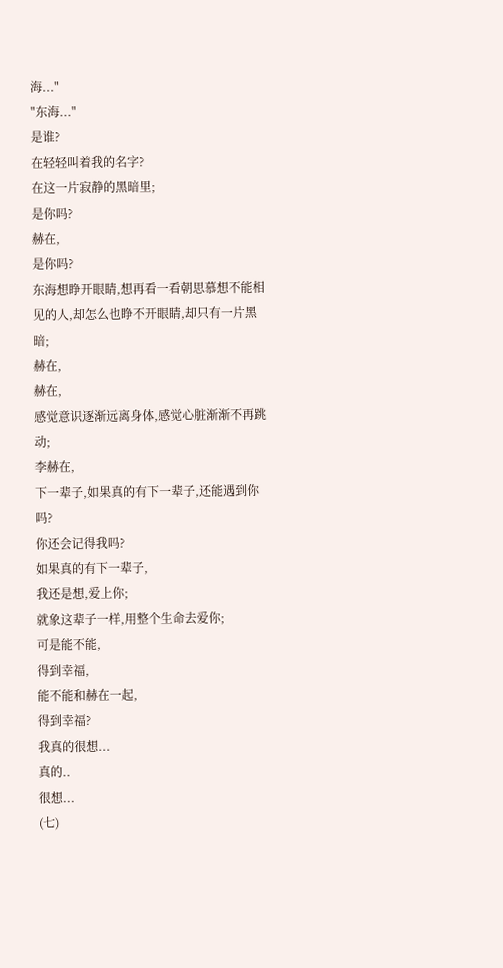海..."
"东海..."
是谁?
在轻轻叫着我的名字?
在这一片寂静的黑暗里;
是你吗?
赫在,
是你吗?
东海想睁开眼睛,想再看一看朝思慕想不能相见的人,却怎么也睁不开眼睛,却只有一片黑暗;
赫在,
赫在,
感觉意识逐渐远离身体,感觉心脏渐渐不再跳动;
李赫在,
下一辈子,如果真的有下一辈子,还能遇到你吗?
你还会记得我吗?
如果真的有下一辈子,
我还是想,爱上你;
就象这辈子一样,用整个生命去爱你;
可是能不能,
得到幸福,
能不能和赫在一起,
得到幸福?
我真的很想...
真的..
很想...
(七)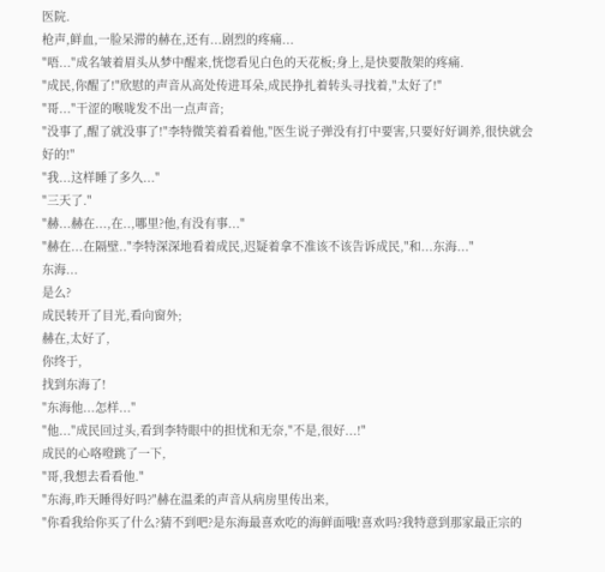医院.
枪声,鲜血,一脸呆滞的赫在,还有...剧烈的疼痛...
"唔..."成名皱着眉头从梦中醒来,恍惚看见白色的天花板;身上,是快要散架的疼痛.
"成民,你醒了!"欣慰的声音从高处传进耳朵,成民挣扎着转头寻找着,"太好了!"
"哥..."干涩的喉咙发不出一点声音;
"没事了,醒了就没事了!"李特微笑着看着他,"医生说子弹没有打中要害,只要好好调养,很快就会好的!"
"我...这样睡了多久..."
"三天了."
"赫...赫在...,在..,哪里?他,有没有事..."
"赫在...在隔壁.."李特深深地看着成民,迟疑着拿不准该不该告诉成民,"和...东海..."
东海...
是么?
成民转开了目光,看向窗外;
赫在,太好了,
你终于,
找到东海了!
"东海他...怎样..."
"他..."成民回过头,看到李特眼中的担忧和无奈,"不是,很好...!"
成民的心咯噔跳了一下,
"哥,我想去看看他."
"东海,昨天睡得好吗?"赫在温柔的声音从病房里传出来,
"你看我给你买了什么?猜不到吧?是东海最喜欢吃的海鲜面哦!喜欢吗?我特意到那家最正宗的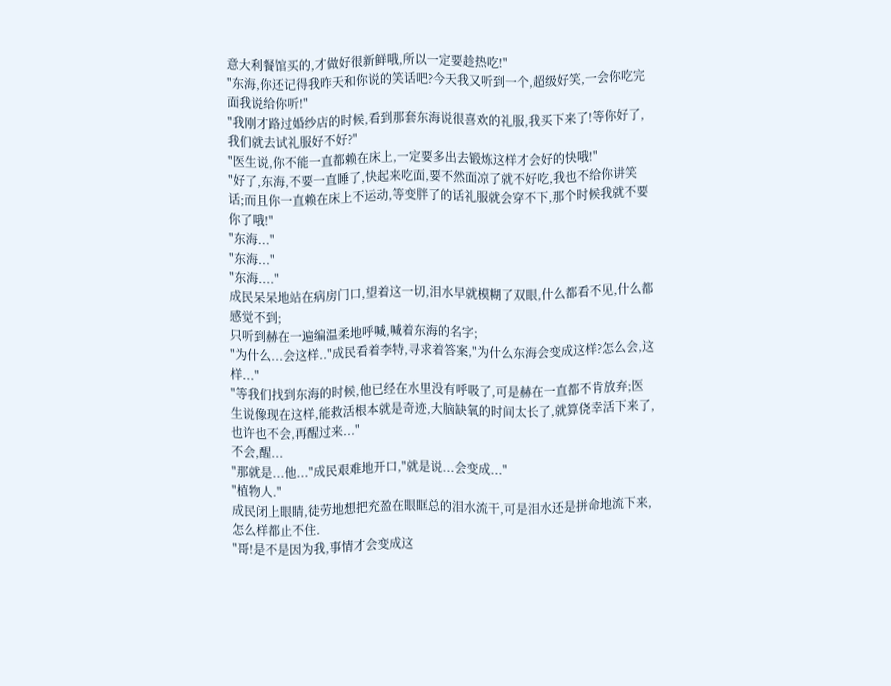意大利餐馆买的,才做好很新鲜哦,所以一定要趁热吃!"
"东海,你还记得我昨天和你说的笑话吧?今天我又听到一个,超级好笑,一会你吃完面我说给你听!"
"我刚才路过婚纱店的时候,看到那套东海说很喜欢的礼服,我买下来了!等你好了,我们就去试礼服好不好?"
"医生说,你不能一直都赖在床上,一定要多出去锻炼这样才会好的快哦!"
"好了,东海,不要一直睡了,快起来吃面,要不然面凉了就不好吃,我也不给你讲笑话;而且你一直赖在床上不运动,等变胖了的话礼服就会穿不下,那个时候我就不要你了哦!"
"东海..."
"东海..."
"东海...."
成民呆呆地站在病房门口,望着这一切,泪水早就模糊了双眼,什么都看不见,什么都感觉不到;
只听到赫在一遍编温柔地呼喊,喊着东海的名字;
"为什么...会这样.."成民看着李特,寻求着答案,"为什么东海会变成这样?怎么会,这样..."
"等我们找到东海的时候,他已经在水里没有呼吸了,可是赫在一直都不肯放弃;医生说像现在这样,能救活根本就是奇迹,大脑缺氧的时间太长了,就算侥幸活下来了,也许也不会,再醒过来..."
不会,醒...
"那就是...他..."成民艰难地开口,"就是说...会变成..."
"植物人."
成民闭上眼睛,徒劳地想把充盈在眼眶总的泪水流干,可是泪水还是拼命地流下来,怎么样都止不住.
"哥!是不是因为我,事情才会变成这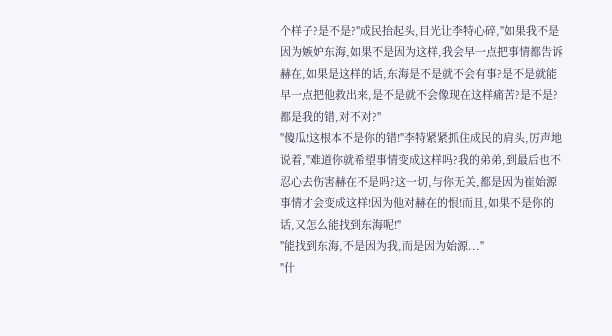个样子?是不是?"成民抬起头,目光让李特心碎,"如果我不是因为嫉妒东海,如果不是因为这样,我会早一点把事情都告诉赫在,如果是这样的话,东海是不是就不会有事?是不是就能早一点把他救出来,是不是就不会像现在这样痛苦?是不是?都是我的错,对不对?"
"傻瓜!这根本不是你的错!"李特紧紧抓住成民的肩头,厉声地说着,"难道你就希望事情变成这样吗?我的弟弟,到最后也不忍心去伤害赫在不是吗?这一切,与你无关,都是因为崔始源事情才会变成这样!因为他对赫在的恨!而且,如果不是你的话,又怎么能找到东海呢!"
"能找到东海,不是因为我,而是因为始源..."
"什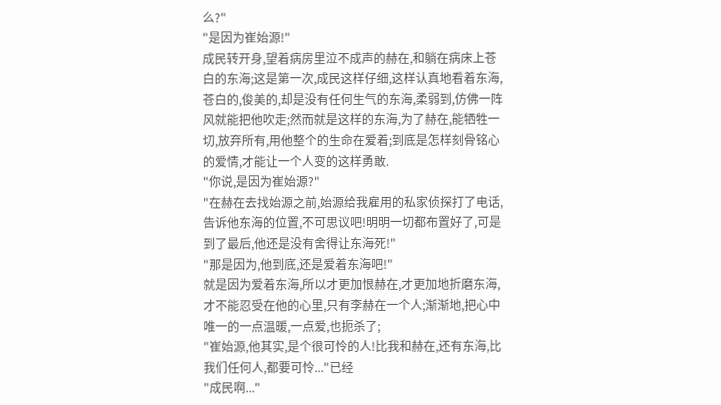么?"
"是因为崔始源!"
成民转开身,望着病房里泣不成声的赫在,和躺在病床上苍白的东海;这是第一次,成民这样仔细,这样认真地看着东海,苍白的,俊美的,却是没有任何生气的东海,柔弱到,仿佛一阵风就能把他吹走;然而就是这样的东海,为了赫在,能牺牲一切,放弃所有,用他整个的生命在爱着;到底是怎样刻骨铭心的爱情,才能让一个人变的这样勇敢.
"你说,是因为崔始源?"
"在赫在去找始源之前,始源给我雇用的私家侦探打了电话,告诉他东海的位置,不可思议吧!明明一切都布置好了,可是到了最后,他还是没有舍得让东海死!"
"那是因为,他到底,还是爱着东海吧!"
就是因为爱着东海,所以才更加恨赫在,才更加地折磨东海,才不能忍受在他的心里,只有李赫在一个人;渐渐地,把心中唯一的一点温暖,一点爱,也扼杀了;
"崔始源,他其实,是个很可怜的人!比我和赫在,还有东海,比我们任何人,都要可怜..."已经
"成民啊..."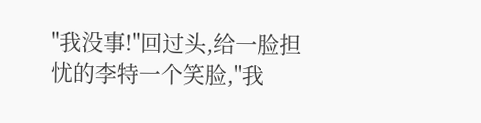"我没事!"回过头,给一脸担忧的李特一个笑脸,"我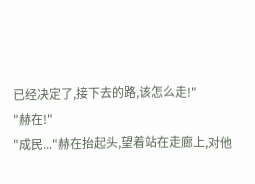已经决定了,接下去的路,该怎么走!"
"赫在!"
"成民..."赫在抬起头,望着站在走廊上,对他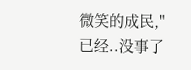微笑的成民,"已经..没事了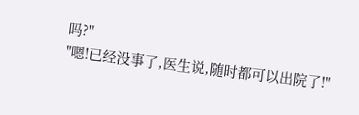吗?"
"嗯!已经没事了,医生说,随时都可以出院了!"